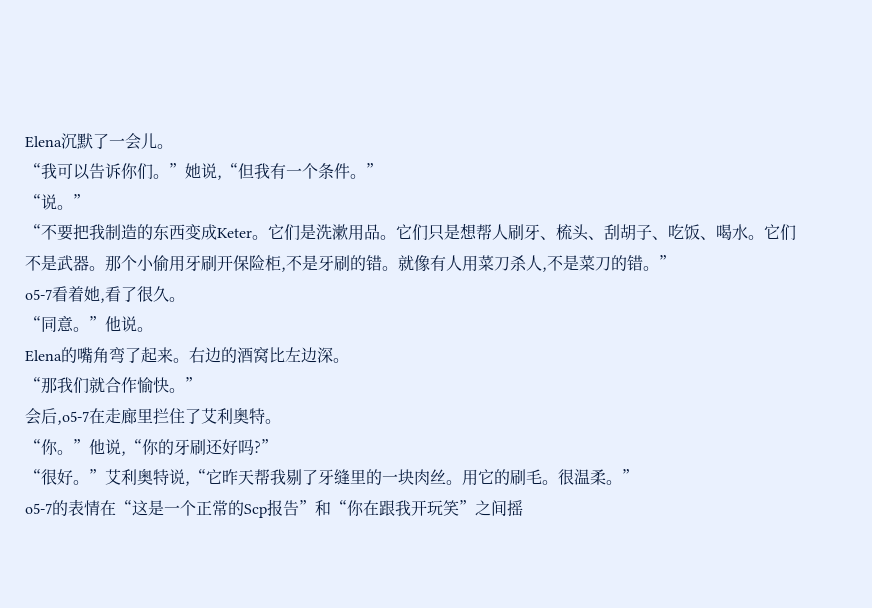Elena沉默了一会儿。
“我可以告诉你们。”她说,“但我有一个条件。”
“说。”
“不要把我制造的东西变成Keter。它们是洗漱用品。它们只是想帮人刷牙、梳头、刮胡子、吃饭、喝水。它们不是武器。那个小偷用牙刷开保险柜,不是牙刷的错。就像有人用菜刀杀人,不是菜刀的错。”
o5-7看着她,看了很久。
“同意。”他说。
Elena的嘴角弯了起来。右边的酒窝比左边深。
“那我们就合作愉快。”
会后,o5-7在走廊里拦住了艾利奥特。
“你。”他说,“你的牙刷还好吗?”
“很好。”艾利奥特说,“它昨天帮我剔了牙缝里的一块肉丝。用它的刷毛。很温柔。”
o5-7的表情在“这是一个正常的Scp报告”和“你在跟我开玩笑”之间摇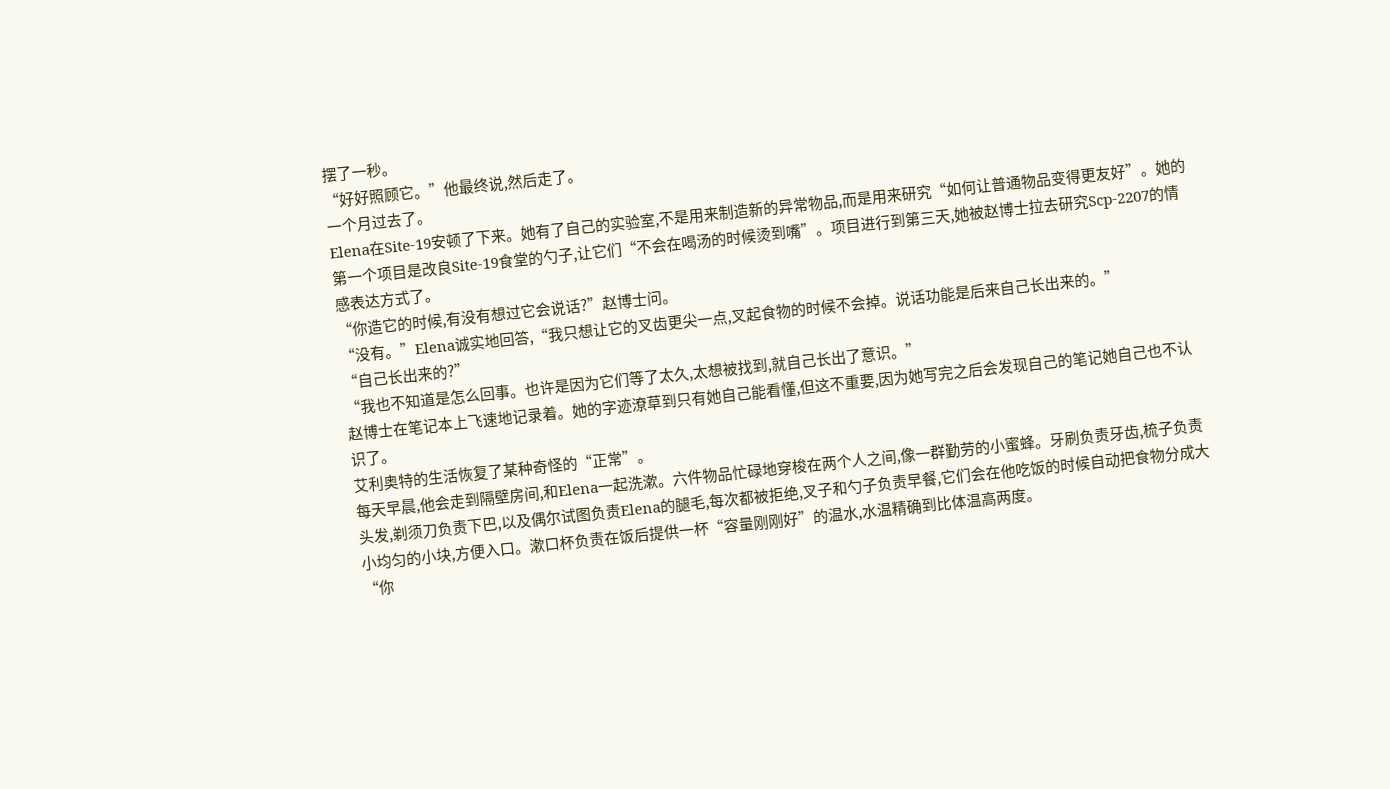摆了一秒。
“好好照顾它。”他最终说,然后走了。
一个月过去了。
Elena在Site-19安顿了下来。她有了自己的实验室,不是用来制造新的异常物品,而是用来研究“如何让普通物品变得更友好”。她的第一个项目是改良Site-19食堂的勺子,让它们“不会在喝汤的时候烫到嘴”。项目进行到第三天,她被赵博士拉去研究Scp-2207的情感表达方式了。
“你造它的时候,有没有想过它会说话?”赵博士问。
“没有。”Elena诚实地回答,“我只想让它的叉齿更尖一点,叉起食物的时候不会掉。说话功能是后来自己长出来的。”
“自己长出来的?”
“我也不知道是怎么回事。也许是因为它们等了太久,太想被找到,就自己长出了意识。”
赵博士在笔记本上飞速地记录着。她的字迹潦草到只有她自己能看懂,但这不重要,因为她写完之后会发现自己的笔记她自己也不认识了。
艾利奥特的生活恢复了某种奇怪的“正常”。
每天早晨,他会走到隔壁房间,和Elena一起洗漱。六件物品忙碌地穿梭在两个人之间,像一群勤劳的小蜜蜂。牙刷负责牙齿,梳子负责头发,剃须刀负责下巴,以及偶尔试图负责Elena的腿毛,每次都被拒绝,叉子和勺子负责早餐,它们会在他吃饭的时候自动把食物分成大小均匀的小块,方便入口。漱口杯负责在饭后提供一杯“容量刚刚好”的温水,水温精确到比体温高两度。
“你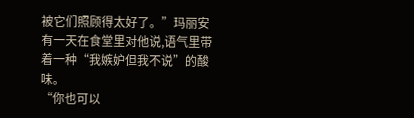被它们照顾得太好了。”玛丽安有一天在食堂里对他说,语气里带着一种“我嫉妒但我不说”的酸味。
“你也可以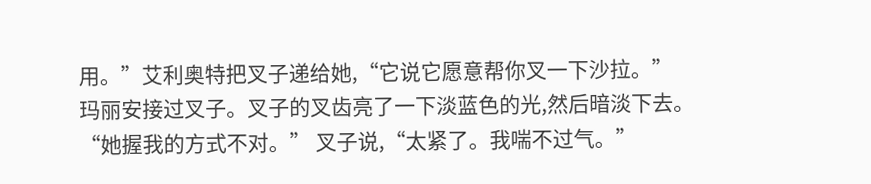用。”艾利奥特把叉子递给她,“它说它愿意帮你叉一下沙拉。”
玛丽安接过叉子。叉子的叉齿亮了一下淡蓝色的光,然后暗淡下去。
“她握我的方式不对。” 叉子说,“太紧了。我喘不过气。”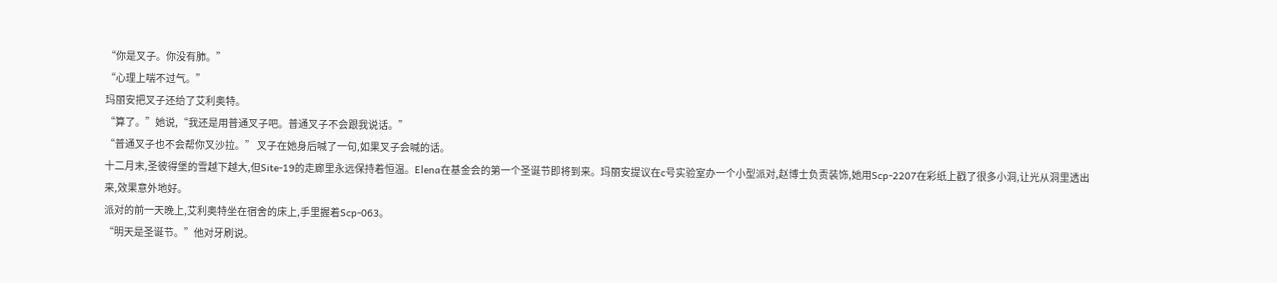“你是叉子。你没有肺。”
“心理上喘不过气。”
玛丽安把叉子还给了艾利奥特。
“算了。”她说,“我还是用普通叉子吧。普通叉子不会跟我说话。”
“普通叉子也不会帮你叉沙拉。” 叉子在她身后喊了一句,如果叉子会喊的话。
十二月末,圣彼得堡的雪越下越大,但Site-19的走廊里永远保持着恒温。Elena在基金会的第一个圣诞节即将到来。玛丽安提议在c号实验室办一个小型派对,赵博士负责装饰,她用Scp-2207在彩纸上戳了很多小洞,让光从洞里透出来,效果意外地好。
派对的前一天晚上,艾利奥特坐在宿舍的床上,手里握着Scp-063。
“明天是圣诞节。”他对牙刷说。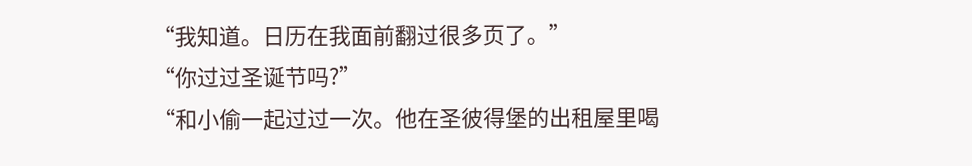“我知道。日历在我面前翻过很多页了。”
“你过过圣诞节吗?”
“和小偷一起过过一次。他在圣彼得堡的出租屋里喝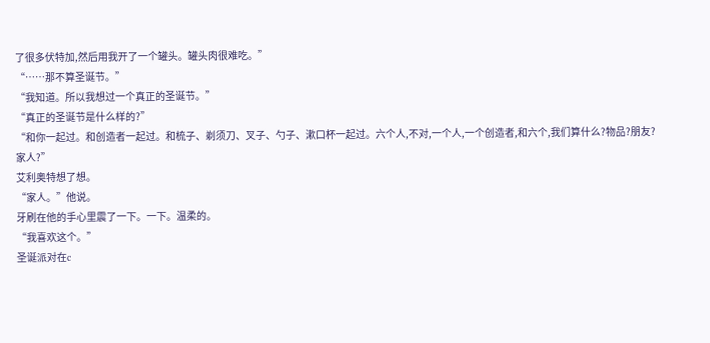了很多伏特加,然后用我开了一个罐头。罐头肉很难吃。”
“……那不算圣诞节。”
“我知道。所以我想过一个真正的圣诞节。”
“真正的圣诞节是什么样的?”
“和你一起过。和创造者一起过。和梳子、剃须刀、叉子、勺子、漱口杯一起过。六个人,不对,一个人,一个创造者,和六个,我们算什么?物品?朋友?家人?”
艾利奥特想了想。
“家人。”他说。
牙刷在他的手心里震了一下。一下。温柔的。
“我喜欢这个。”
圣诞派对在c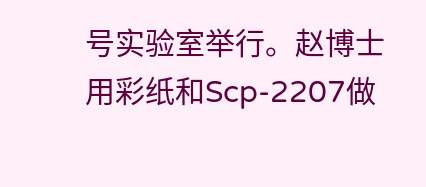号实验室举行。赵博士用彩纸和Scp-2207做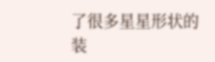了很多星星形状的装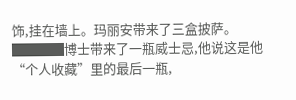饰,挂在墙上。玛丽安带来了三盒披萨。████博士带来了一瓶威士忌,他说这是他“个人收藏”里的最后一瓶,